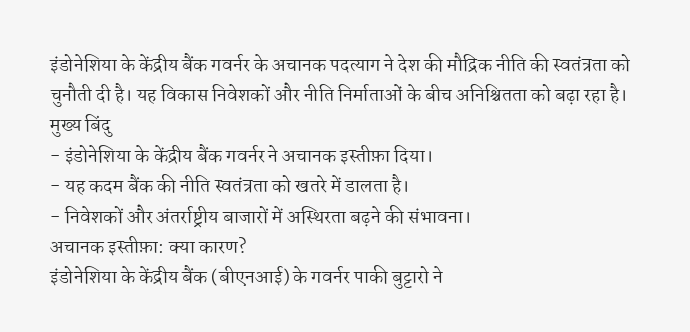इंडोनेशिया के केंद्रीय बैंक गवर्नर के अचानक पदत्याग ने देश की मौद्रिक नीति की स्वतंत्रता को चुनौती दी है। यह विकास निवेशकों और नीति निर्माताओं के बीच अनिश्चितता को बढ़ा रहा है।
मुख्य बिंदु
- इंडोनेशिया के केंद्रीय बैंक गवर्नर ने अचानक इस्तीफ़ा दिया।
- यह कदम बैंक की नीति स्वतंत्रता को खतरे में डालता है।
- निवेशकों और अंतर्राष्ट्रीय बाजारों में अस्थिरता बढ़ने की संभावना।
अचानक इस्तीफ़ा: क्या कारण?
इंडोनेशिया के केंद्रीय बैंक (बीएनआई) के गवर्नर पाकी बुट्टारो ने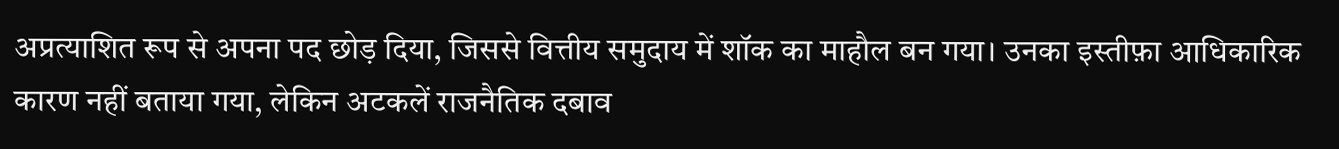अप्रत्याशित रूप से अपना पद छोड़ दिया, जिससे वित्तीय समुदाय में शॉक का माहौल बन गया। उनका इस्तीफ़ा आधिकारिक कारण नहीं बताया गया, लेकिन अटकलें राजनैतिक दबाव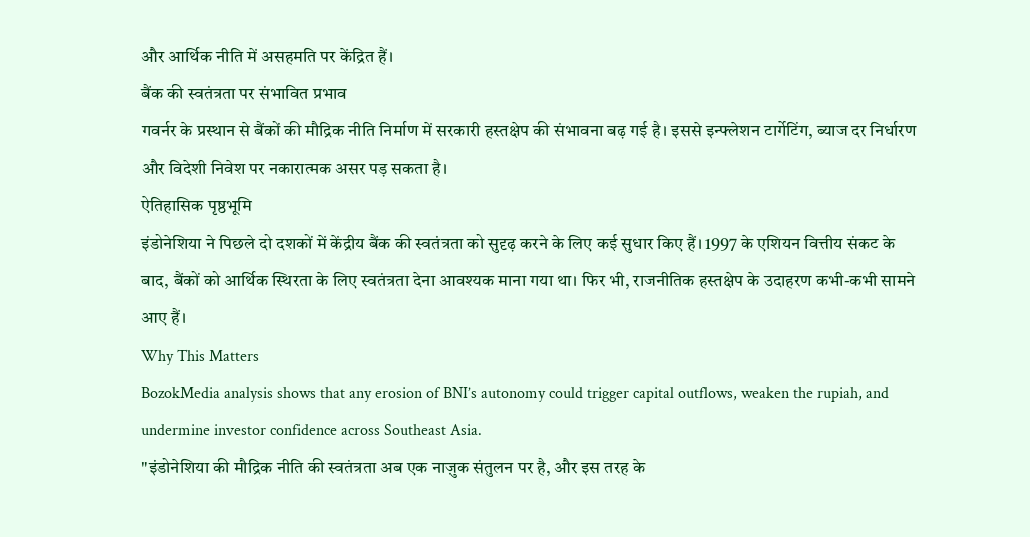और आर्थिक नीति में असहमति पर केंद्रित हैं।
बैंक की स्वतंत्रता पर संभावित प्रभाव
गवर्नर के प्रस्थान से बैंकों की मौद्रिक नीति निर्माण में सरकारी हस्तक्षेप की संभावना बढ़ गई है। इससे इन्फ्लेशन टार्गेटिंग, ब्याज दर निर्धारण और विदेशी निवेश पर नकारात्मक असर पड़ सकता है।
ऐतिहासिक पृष्ठभूमि
इंडोनेशिया ने पिछले दो दशकों में केंद्रीय बैंक की स्वतंत्रता को सुदृढ़ करने के लिए कई सुधार किए हैं। 1997 के एशियन वित्तीय संकट के बाद, बैंकों को आर्थिक स्थिरता के लिए स्वतंत्रता देना आवश्यक माना गया था। फिर भी, राजनीतिक हस्तक्षेप के उदाहरण कभी-कभी सामने आए हैं।
Why This Matters
BozokMedia analysis shows that any erosion of BNI’s autonomy could trigger capital outflows, weaken the rupiah, and undermine investor confidence across Southeast Asia.
"इंडोनेशिया की मौद्रिक नीति की स्वतंत्रता अब एक नाज़ुक संतुलन पर है, और इस तरह के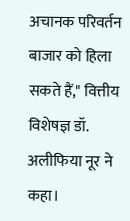अचानक परिवर्तन बाजार को हिला सकते हैं," वित्तीय विशेषज्ञ डॉ. अलीफिया नूर ने कहा।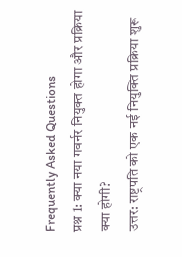Frequently Asked Questions
प्रश्न 1: क्या नया गवर्नर नियुक्त होगा और प्रक्रिया क्या होगी?
उत्तर: राष्ट्रपति को एक नई नियुक्ति प्रक्रिया शुरू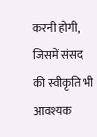करनी होगी, जिसमें संसद की स्वीकृति भी आवश्यक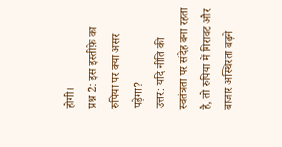होगी।
प्रश्न 2: इस इस्तीफ़े का रुपिया पर क्या असर पड़ेगा?
उत्तर: यदि नीति की स्वतंत्रता पर संदेह बना रहता है, तो रुपिया में गिरावट और बाजार अस्थिरता बढ़ने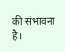की संभावना है।